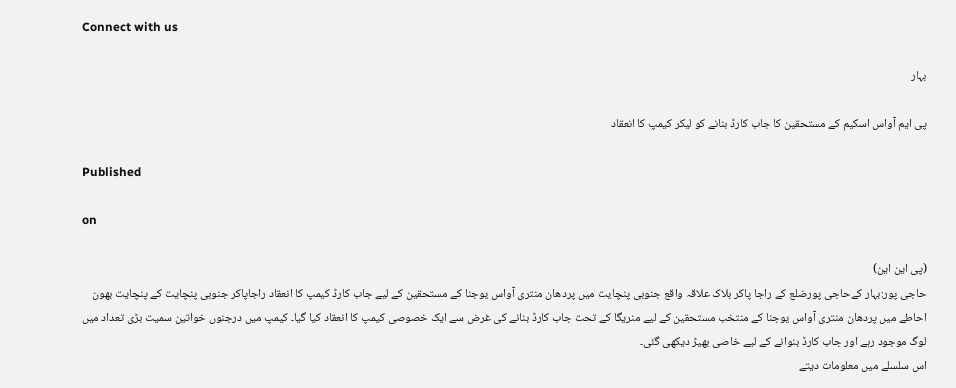Connect with us

بہار

پی ایم آواس اسکیم کے مستحقین کا جاب کارڈ بنانے کو لیکر کیمپ کا انعقاد

Published

on

(پی این این)
حاجی پور‌:بہار کےحاجی پورضلع کے راجا پاکر بلاک علاقہ واقع جنوبی پنچایت میں پردھان منتری آواس یوجنا کے مستحقین کے لیے جاب کارڈ کیمپ کا انعقاد راجاپاکر جنوبی پنچایت کے پنچایت بھون احاطے میں پردھان منتری آواس یوجنا کے منتخب مستحقین کے لیے منریگا کے تحت جاب کارڈ بنانے کی غرض سے ایک خصوصی کیمپ کا انعقاد کیا گیا۔ کیمپ میں درجنوں خواتین سمیت بڑی تعداد میں لوگ موجود رہے اور جاب کارڈ بنوانے کے لیے خاصی بھیڑ دیکھی گئی۔
اس سلسلے میں معلومات دیتے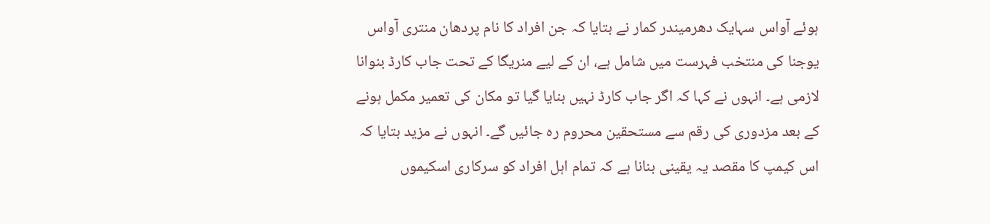ہوئے آواس سہایک دھرمیندر کمار نے بتایا کہ جن افراد کا نام پردھان منتری آواس یوجنا کی منتخب فہرست میں شامل ہے، ان کے لیے منریگا کے تحت جاب کارڈ بنوانا لازمی ہے۔ انہوں نے کہا کہ اگر جاب کارڈ نہیں بنایا گیا تو مکان کی تعمیر مکمل ہونے کے بعد مزدوری کی رقم سے مستحقین محروم رہ جائیں گے۔ انہوں نے مزید بتایا کہ اس کیمپ کا مقصد یہ یقینی بنانا ہے کہ تمام اہل افراد کو سرکاری اسکیموں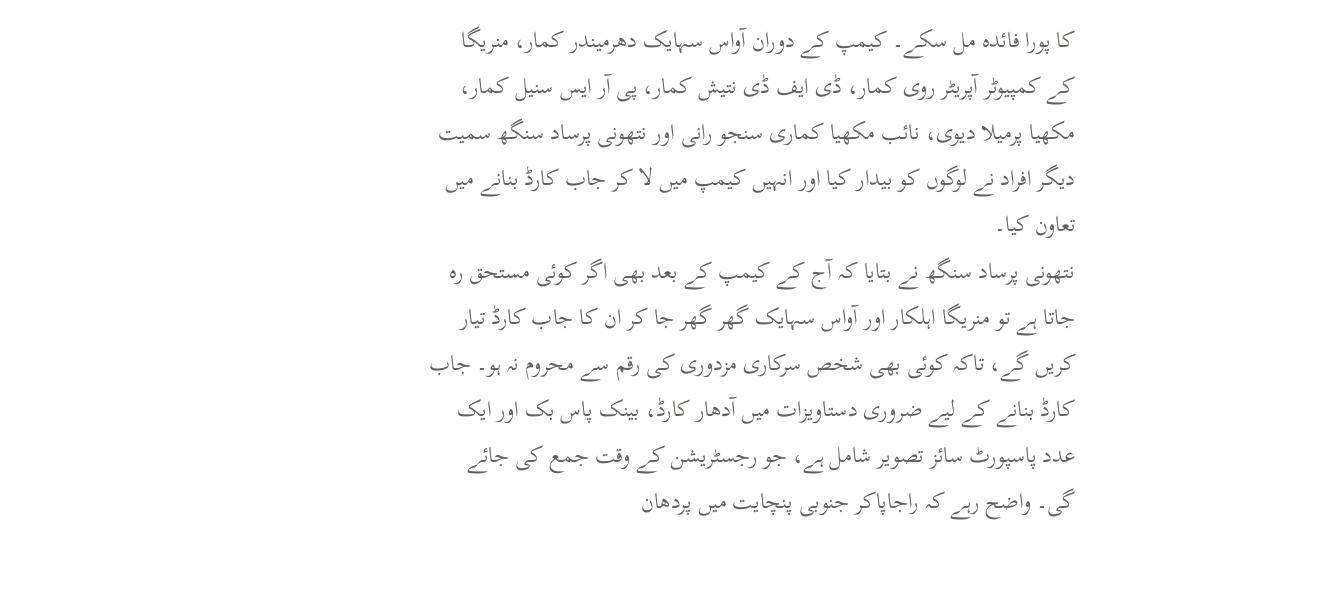کا پورا فائدہ مل سکے۔ کیمپ کے دوران آواس سہایک دھرمیندر کمار، منریگا کے کمپیوٹر آپریٹر روی کمار، ڈی ایف ڈی نتیش کمار، پی آر ایس سنیل کمار، مکھیا پرمیلا دیوی، نائب مکھیا کماری سنجو رانی اور نتھونی پرساد سنگھ سمیت دیگر افراد نے لوگوں کو بیدار کیا اور انہیں کیمپ میں لا کر جاب کارڈ بنانے میں تعاون کیا۔
نتھونی پرساد سنگھ نے بتایا کہ آج کے کیمپ کے بعد بھی اگر کوئی مستحق رہ جاتا ہے تو منریگا اہلکار اور آواس سہایک گھر گھر جا کر ان کا جاب کارڈ تیار کریں گے، تاکہ کوئی بھی شخص سرکاری مزدوری کی رقم سے محروم نہ ہو۔ جاب کارڈ بنانے کے لیے ضروری دستاویزات میں آدھار کارڈ، بینک پاس بک اور ایک عدد پاسپورٹ سائز تصویر شامل ہے، جو رجسٹریشن کے وقت جمع کی جائے گی۔ واضح رہے کہ راجاپاکر جنوبی پنچایت میں پردھان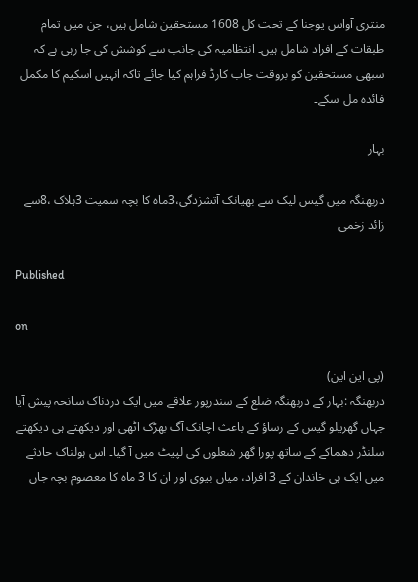منتری آواس یوجنا کے تحت کل 1608 مستحقین شامل ہیں، جن میں تمام طبقات کے افراد شامل ہیں۔ انتظامیہ کی جانب سے کوشش کی جا رہی ہے کہ سبھی مستحقین کو بروقت جاب کارڈ فراہم کیا جائے تاکہ انہیں اسکیم کا مکمل فائدہ مل سکے۔

بہار

دربھنگہ میں گیس لیک سے بھیانک آتشزدگی،3ماہ کا بچہ سمیت 3ہلاک ،8سے زائد زخمی

Published

on

(پی این این)
دربھنگہ :بہار کے دربھنگہ ضلع کے سندرپور علاقے میں ایک دردناک سانحہ پیش آیا جہاں گھریلو گیس کے رساؤ کے باعث اچانک آگ بھڑک اٹھی اور دیکھتے ہی دیکھتے سلنڈر دھماکے کے ساتھ پورا گھر شعلوں کی لپیٹ میں آ گیا۔ اس ہولناک حادثے میں ایک ہی خاندان کے 3 افراد، میاں بیوی اور ان کا 3 ماہ کا معصوم بچہ جاں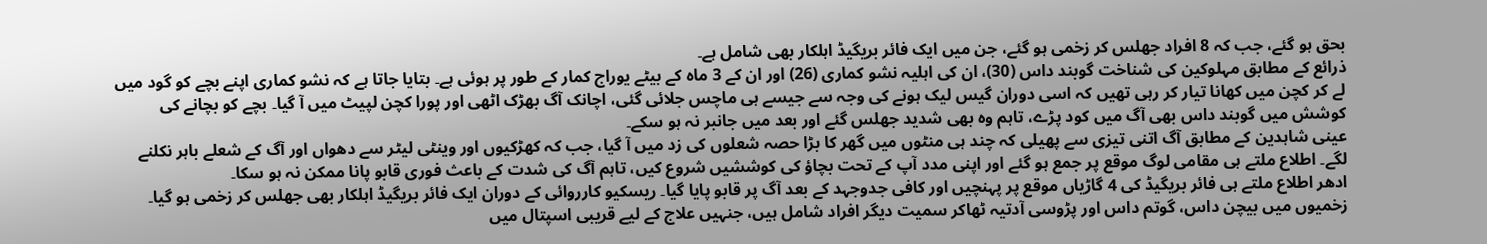بحق ہو گئے، جب کہ 8 افراد جھلس کر زخمی ہو گئے، جن میں ایک فائر بریگیڈ اہلکار بھی شامل ہے۔
ذرائع کے مطابق مہلوکین کی شناخت گوبند داس (30)، ان کی اہلیہ نشو کماری (26) اور ان کے 3 ماہ کے بیٹے یوراج کمار کے طور پر ہوئی ہے۔ بتایا جاتا ہے کہ نشو کماری اپنے بچے کو گود میں لے کر کچن میں کھانا تیار کر رہی تھیں کہ اسی دوران گیس لیک ہونے کی وجہ سے جیسے ہی ماچس جلائی گئی، اچانک آگ بھڑک اٹھی اور پورا کچن لپیٹ میں آ گیا۔ بچے کو بچانے کی کوشش میں گوبند داس بھی آگ میں کود پڑے، تاہم وہ بھی شدید جھلس گئے اور بعد میں جانبر نہ ہو سکے۔
عینی شاہدین کے مطابق آگ اتنی تیزی سے پھیلی کہ چند ہی منٹوں میں گھر کا بڑا حصہ شعلوں کی زد میں آ گیا، جب کہ کھڑکیوں اور وینٹی لیٹر سے دھواں اور آگ کے شعلے باہر نکلنے لگے۔ اطلاع ملتے ہی مقامی لوگ موقع پر جمع ہو گئے اور اپنی مدد آپ کے تحت بچاؤ کی کوششیں شروع کیں، تاہم آگ کی شدت کے باعث فوری قابو پانا ممکن نہ ہو سکا۔
ادھر اطلاع ملتے ہی فائر بریگیڈ کی 4 گاڑیاں موقع پر پہنچیں اور کافی جدوجہد کے بعد آگ پر قابو پایا گیا۔ ریسکیو کارروائی کے دوران ایک فائر بریگیڈ اہلکار بھی جھلس کر زخمی ہو گیا۔ زخمیوں میں بیچن داس، گوتم داس اور پڑوسی آدتیہ ٹھاکر سمیت دیگر افراد شامل ہیں، جنہیں علاج کے لیے قریبی اسپتال میں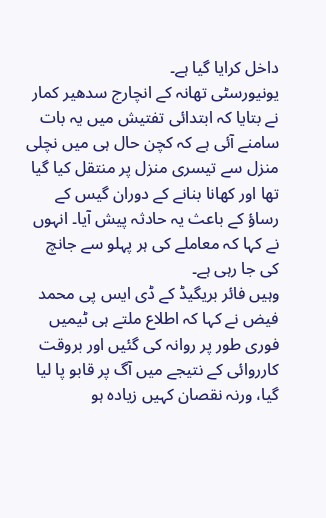داخل کرایا گیا ہے۔
یونیورسٹی تھانہ کے انچارج سدھیر کمار نے بتایا کہ ابتدائی تفتیش میں یہ بات سامنے آئی ہے کہ کچن حال ہی میں نچلی منزل سے تیسری منزل پر منتقل کیا گیا تھا اور کھانا بنانے کے دوران گیس کے رساؤ کے باعث یہ حادثہ پیش آیا۔ انہوں نے کہا کہ معاملے کی ہر پہلو سے جانچ کی جا رہی ہے۔
وہیں فائر بریگیڈ کے ڈی ایس پی محمد فیض نے کہا کہ اطلاع ملتے ہی ٹیمیں فوری طور پر روانہ کی گئیں اور بروقت کارروائی کے نتیجے میں آگ پر قابو پا لیا گیا، ورنہ نقصان کہیں زیادہ ہو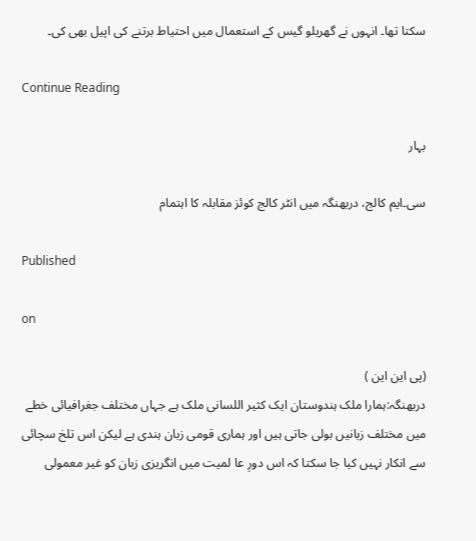سکتا تھا۔ انہوں نے گھریلو گیس کے استعمال میں احتیاط برتنے کی اپیل بھی کی۔

Continue Reading

بہار

سی۔ایم کالج، دربھنگہ میں انٹر کالج کوئز مقابلہ کا اہتمام

Published

on

(پی این این )
دربھنگہ:ہمارا ملک ہندوستان ایک کثیر اللسانی ملک ہے جہاں مختلف جغرافیائی خطے میں مختلف زبانیں بولی جاتی ہیں اور ہماری قومی زبان ہندی ہے لیکن اس تلخ سچائی سے انکار نہیں کیا جا سکتا کہ اس دورِ عا لمیت میں انگریزی زبان کو غیر معمولی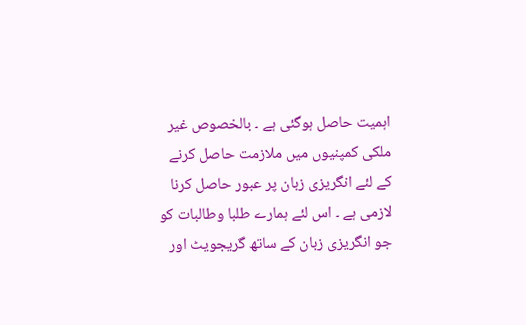اہمیت حاصل ہوگئی ہے ۔ بالخصوص غیر ملکی کمپنیوں میں ملازمت حاصل کرنے کے لئے انگریزی زبان پر عبور حاصل کرنا لازمی ہے ۔ اس لئے ہمارے طلبا وطالبات کو جو انگریزی زبان کے ساتھ گریجویٹ اور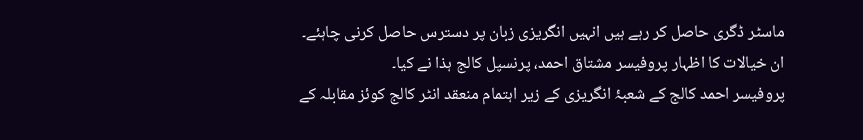ماسٹر ڈگری حاصل کر رہے ہیں انہیں انگریزی زبان پر دسترس حاصل کرنی چاہئے۔ ان خیالات کا اظہار پروفیسر مشتاق احمد، پرنسپل کالج ہذا نے کیا۔
پروفیسر احمد کالج کے شعبۂ انگریزی کے زیر اہتمام منعقد انٹر کالج کوئز مقابلہ کے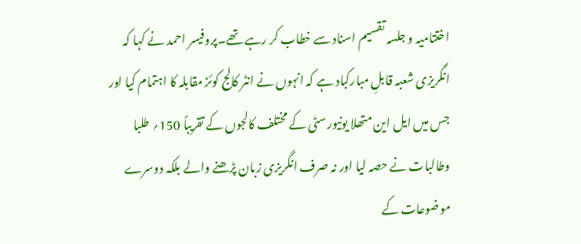اختتامیہ و جلسہ تقسیم اسناد سے خطاب کر رہے تھے۔پروفیسر احمد نے کہا کہ انگریزی شعبہ قابلِ مبارکباد ہے کہ انہوں نے انٹر کالج کوئز مقابلہ کا اہتمام کیا اور جس میں ایل این متھلا یونیورسٹی کے مختلف کالجوں کے تقریباً 150؍ طلبا وطالبات نے حصہ لیا اور نہ صرف انگریزی زبان پڑھنے والے بلکہ دوسرے موضوعات کے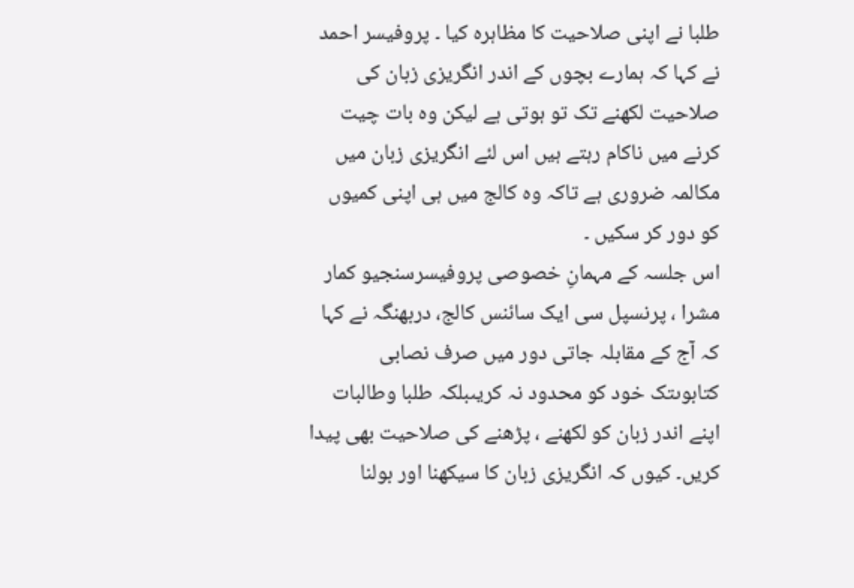طلبا نے اپنی صلاحیت کا مظاہرہ کیا ۔ پروفیسر احمد نے کہا کہ ہمارے بچوں کے اندر انگریزی زبان کی صلاحیت لکھنے تک تو ہوتی ہے لیکن وہ بات چیت کرنے میں ناکام رہتے ہیں اس لئے انگریزی زبان میں مکالمہ ضروری ہے تاکہ وہ کالج میں ہی اپنی کمیوں کو دور کر سکیں ۔
اس جلسہ کے مہمانِ خصوصی پروفیسرسنجیو کمار مشرا ، پرنسپل سی ایک سائنس کالج، دربھنگہ نے کہا کہ آج کے مقابلہ جاتی دور میں صرف نصابی کتابوںتک خود کو محدود نہ کریںبلکہ طلبا وطالبات اپنے اندر زبان کو لکھنے ، پڑھنے کی صلاحیت بھی پیدا کریں۔ کیوں کہ انگریزی زبان کا سیکھنا اور بولنا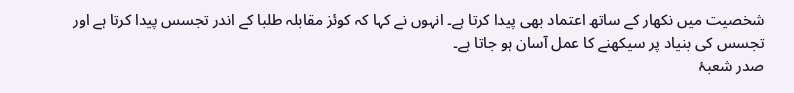شخصیت میں نکھار کے ساتھ اعتماد بھی پیدا کرتا ہے۔ انہوں نے کہا کہ کوئز مقابلہ طلبا کے اندر تجسس پیدا کرتا ہے اور تجسس کی بنیاد پر سیکھنے کا عمل آسان ہو جاتا ہے۔
صدر شعبۂ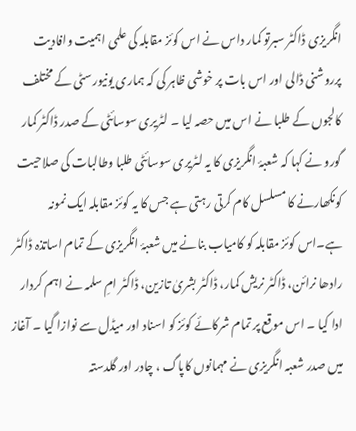انگریزی ڈاکٹر سبرتو کمار داس نے اس کوئز مقابلہ کی علمی اہمیت وافادیت پرروشنی ڈالی اور اس بات پر خوشی ظاہر کی کہ ہماری یونیورسٹی کے مختلف کالجوں کے طلبا نے اس میں حصہ لیا ۔ لٹریری سوسائٹی کے صدر ڈاکٹر کمار گورو نے کہا کہ شعبۂ انگریزی کا یہ لٹریری سوسائٹی طلبا وطالبات کی صلاحیت کونکھارنے کا مسلسل کام کرتی رہتی ہے جس کا یہ کوئز مقابلہ ایک نمونہ ہے۔اس کوئز مقابلہ کو کامیاب بنانے میں شعبۂ انگریزی کے تمام اساتذہ ڈاکٹر رادھا نرائن، ڈاکٹر نریش کمار، ڈاکٹر بشریٰ تازین، ڈاکٹر امِ سلمہ نے اہم کردار ادا کیا ۔ اس موقع پر تمام شرکائے کوئز کو اسناد اور میڈل سے نوازا گیا ۔ آغاز میں صدر شعبہ انگریزی نے مہمانوں کاپاگ ، چادر اور گلدستہ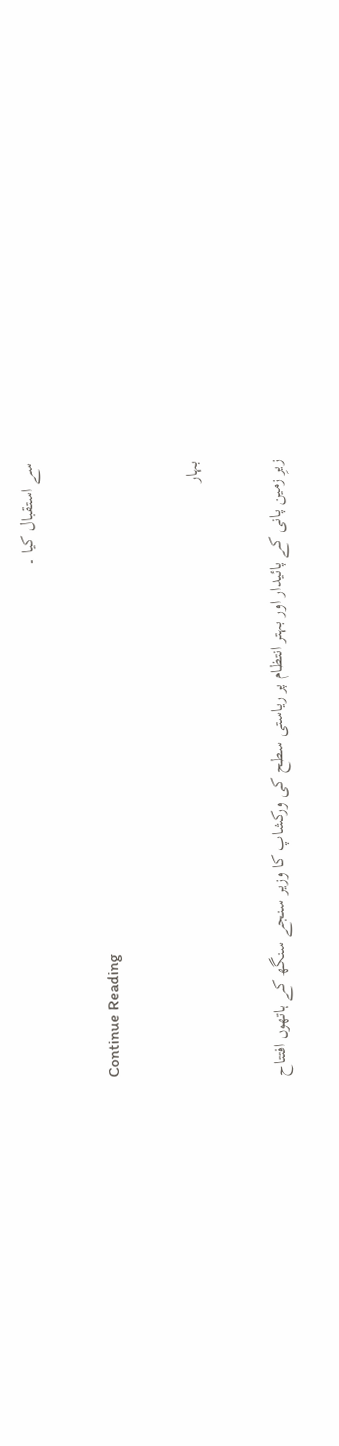سے استقبال کیا ۔

Continue Reading

بہار

زیرِ زمین پانی کے پائیدار اور بہتر انتظام پر ریاستی سطح کی ورکشاپ کا وزیر سنجے سنگھ کے ہاتھوں افتتاح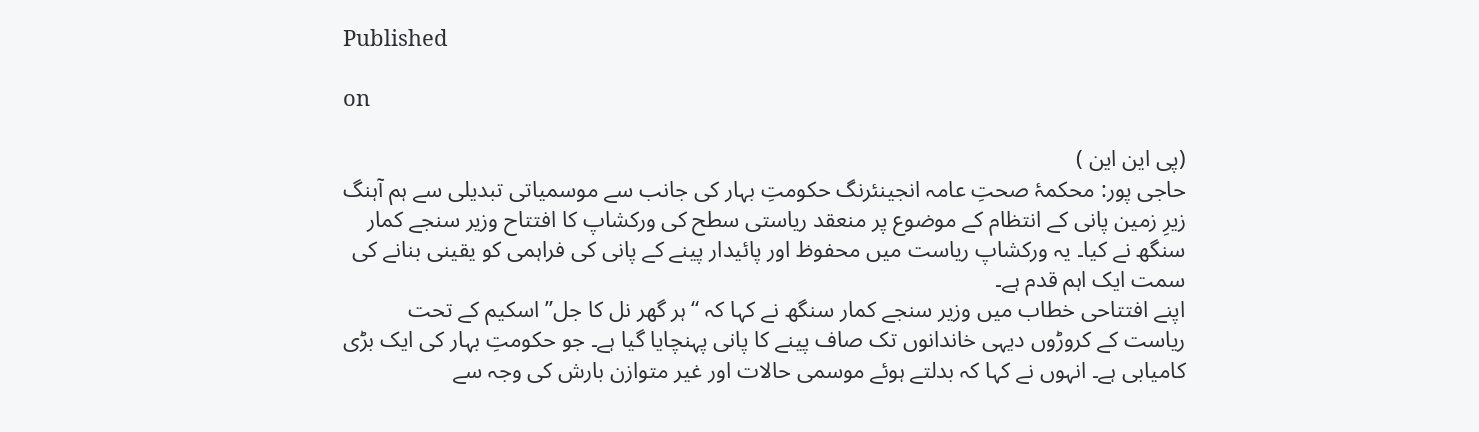Published

on

(پی این این )
حاجی پور: محکمۂ صحتِ عامہ انجینئرنگ حکومتِ بہار کی جانب سے موسمیاتی تبدیلی سے ہم آہنگ زیرِ زمین پانی کے انتظام کے موضوع پر منعقد ریاستی سطح کی ورکشاپ کا افتتاح وزیر سنجے کمار سنگھ نے کیا۔ یہ ورکشاپ ریاست میں محفوظ اور پائیدار پینے کے پانی کی فراہمی کو یقینی بنانے کی سمت ایک اہم قدم ہے۔
اپنے افتتاحی خطاب میں وزیر سنجے کمار سنگھ نے کہا کہ “ہر گھر نل کا جل” اسکیم کے تحت ریاست کے کروڑوں دیہی خاندانوں تک صاف پینے کا پانی پہنچایا گیا ہے۔ جو حکومتِ بہار کی ایک بڑی کامیابی ہے۔ انہوں نے کہا کہ بدلتے ہوئے موسمی حالات اور غیر متوازن بارش کی وجہ سے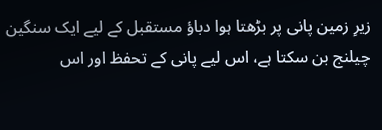زیرِ زمین پانی پر بڑھتا ہوا دباؤ مستقبل کے لیے ایک سنگین چیلنج بن سکتا ہے، اس لیے پانی کے تحفظ اور اس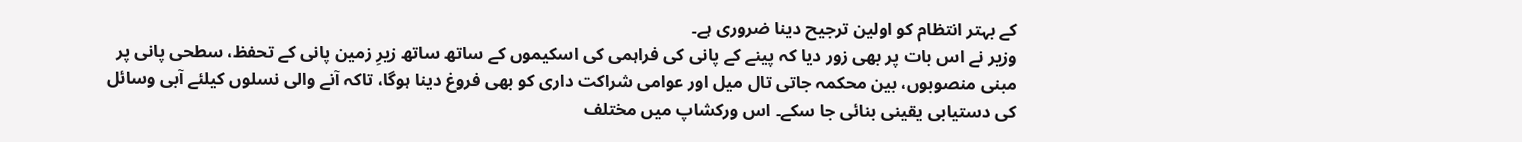کے بہتر انتظام کو اولین ترجیح دینا ضروری ہے۔
وزیر نے اس بات پر بھی زور دیا کہ پینے کے پانی کی فراہمی کی اسکیموں کے ساتھ ساتھ زیرِ زمین پانی کے تحفظ، سطحی پانی پر مبنی منصوبوں، بین محکمہ جاتی تال میل اور عوامی شراکت داری کو بھی فروغ دینا ہوگا، تاکہ آنے والی نسلوں کیلئے آبی وسائل کی دستیابی یقینی بنائی جا سکے۔ اس ورکشاپ میں مختلف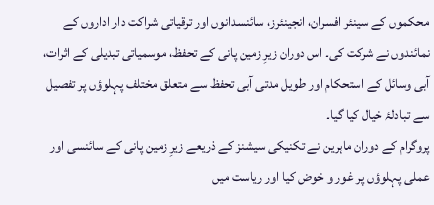محکموں کے سینئر افسران، انجینئرز، سائنسدانوں اور ترقیاتی شراکت دار اداروں کے نمائندوں نے شرکت کی۔ اس دوران زیرِ زمین پانی کے تحفظ، موسمیاتی تبدیلی کے اثرات، آبی وسائل کے استحکام اور طویل مدتی آبی تحفظ سے متعلق مختلف پہلوؤں پر تفصیل سے تبادلۂ خیال کیا گیا۔
پروگرام کے دوران ماہرین نے تکنیکی سیشنز کے ذریعے زیرِ زمین پانی کے سائنسی اور عملی پہلوؤں پر غور و خوض کیا اور ریاست میں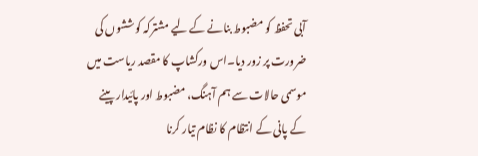آبی تحفظ کو مضبوط بنانے کے لیے مشترکہ کوششوں کی ضرورت پر زور دیا۔اس ورکشاپ کا مقصد ریاست میں موسمی حالات سے ہم آہنگ، مضبوط اور پائیدار پینے کے پانی کے انتظام کا نظام تیار کرنا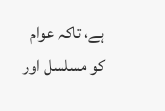ہے، تاکہ عوام کو مسلسل اور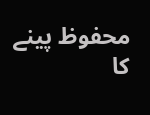محفوظ پینے کا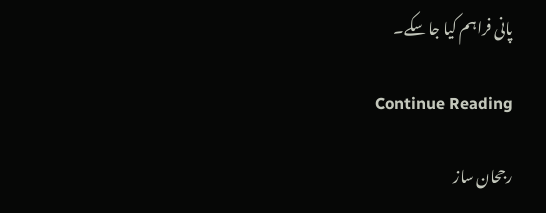پانی فراہم کیا جا سکے۔

Continue Reading

رجحان ساز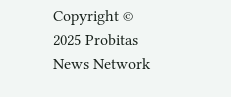Copyright © 2025 Probitas News Network